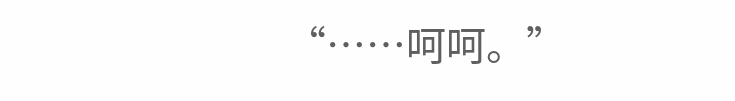“……呵呵。”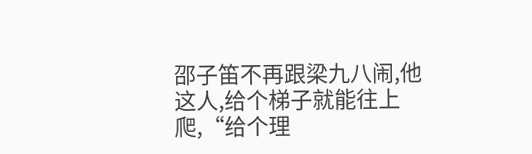邵子笛不再跟梁九八闹,他这人,给个梯子就能往上爬,“给个理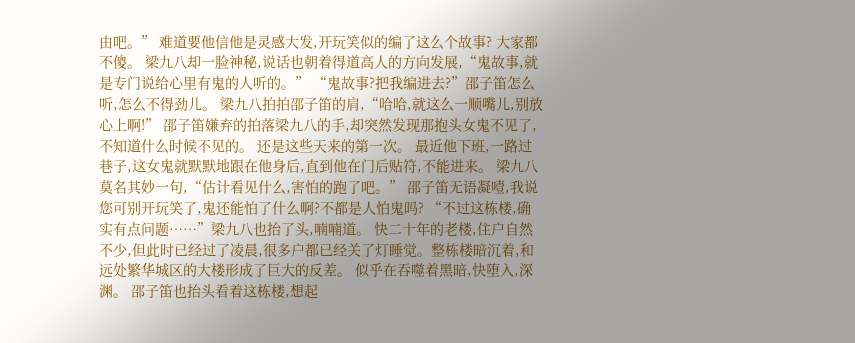由吧。” 难道要他信他是灵感大发,开玩笑似的编了这么个故事? 大家都不傻。 梁九八却一脸神秘,说话也朝着得道高人的方向发展,“鬼故事,就是专门说给心里有鬼的人听的。” “鬼故事?把我编进去?”邵子笛怎么听,怎么不得劲儿。 梁九八拍拍邵子笛的肩,“哈哈,就这么一顺嘴儿,别放心上啊!” 邵子笛嫌弃的拍落梁九八的手,却突然发现那抱头女鬼不见了,不知道什么时候不见的。 还是这些天来的第一次。 最近他下班,一路过巷子,这女鬼就默默地跟在他身后,直到他在门后贴符,不能进来。 梁九八莫名其妙一句,“估计看见什么,害怕的跑了吧。” 邵子笛无语凝噎,我说您可别开玩笑了,鬼还能怕了什么啊?不都是人怕鬼吗? “不过这栋楼,确实有点问题……”梁九八也抬了头,喃喃道。 快二十年的老楼,住户自然不少,但此时已经过了凌晨,很多户都已经关了灯睡觉。整栋楼暗沉着,和远处繁华城区的大楼形成了巨大的反差。 似乎在吞噬着黑暗,快堕入,深渊。 邵子笛也抬头看着这栋楼,想起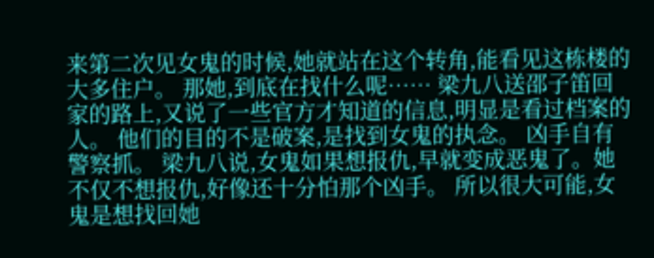来第二次见女鬼的时候,她就站在这个转角,能看见这栋楼的大多住户。 那她,到底在找什么呢…… 梁九八送邵子笛回家的路上,又说了一些官方才知道的信息,明显是看过档案的人。 他们的目的不是破案,是找到女鬼的执念。 凶手自有警察抓。 梁九八说,女鬼如果想报仇,早就变成恶鬼了。她不仅不想报仇,好像还十分怕那个凶手。 所以很大可能,女鬼是想找回她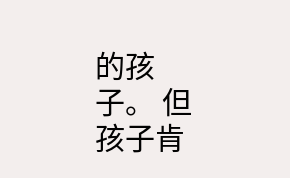的孩子。 但孩子肯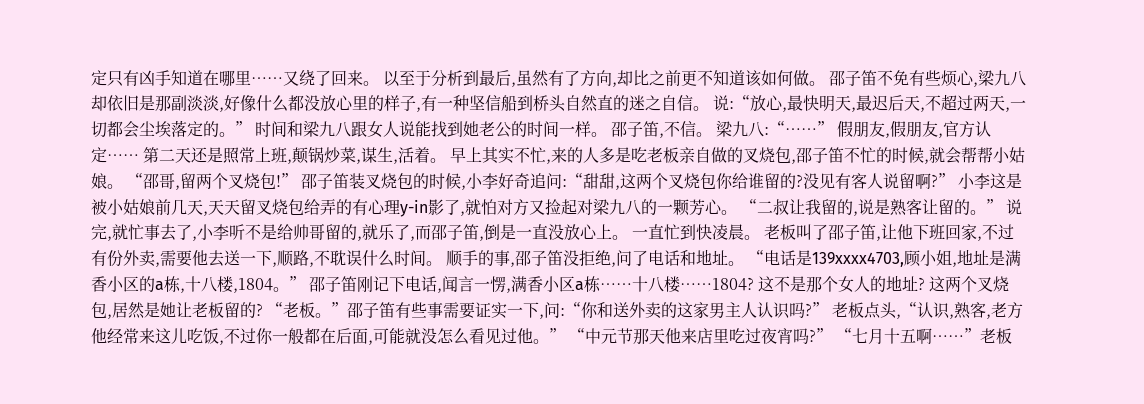定只有凶手知道在哪里……又绕了回来。 以至于分析到最后,虽然有了方向,却比之前更不知道该如何做。 邵子笛不免有些烦心,梁九八却依旧是那副淡淡,好像什么都没放心里的样子,有一种坚信船到桥头自然直的迷之自信。 说:“放心,最快明天,最迟后天,不超过两天,一切都会尘埃落定的。” 时间和梁九八跟女人说能找到她老公的时间一样。 邵子笛,不信。 梁九八:“……” 假朋友,假朋友,官方认定…… 第二天还是照常上班,颠锅炒菜,谋生,活着。 早上其实不忙,来的人多是吃老板亲自做的叉烧包,邵子笛不忙的时候,就会帮帮小姑娘。 “邵哥,留两个叉烧包!” 邵子笛装叉烧包的时候,小李好奇追问:“甜甜,这两个叉烧包你给谁留的?没见有客人说留啊?” 小李这是被小姑娘前几天,天天留叉烧包给弄的有心理y-in影了,就怕对方又捡起对梁九八的一颗芳心。 “二叔让我留的,说是熟客让留的。” 说完,就忙事去了,小李听不是给帅哥留的,就乐了,而邵子笛,倒是一直没放心上。 一直忙到快凌晨。 老板叫了邵子笛,让他下班回家,不过有份外卖,需要他去送一下,顺路,不耽误什么时间。 顺手的事,邵子笛没拒绝,问了电话和地址。 “电话是139xxxx4703,顾小姐,地址是满香小区的a栋,十八楼,1804。” 邵子笛刚记下电话,闻言一愣,满香小区a栋……十八楼……1804? 这不是那个女人的地址? 这两个叉烧包,居然是她让老板留的? “老板。”邵子笛有些事需要证实一下,问:“你和送外卖的这家男主人认识吗?” 老板点头,“认识,熟客,老方他经常来这儿吃饭,不过你一般都在后面,可能就没怎么看见过他。” “中元节那天他来店里吃过夜宵吗?” “七月十五啊……”老板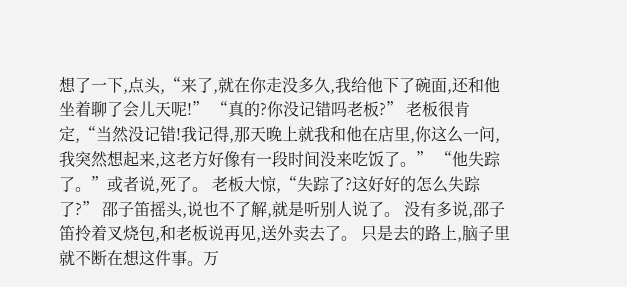想了一下,点头,“来了,就在你走没多久,我给他下了碗面,还和他坐着聊了会儿天呢!” “真的?你没记错吗老板?” 老板很肯定,“当然没记错!我记得,那天晚上就我和他在店里,你这么一问,我突然想起来,这老方好像有一段时间没来吃饭了。” “他失踪了。”或者说,死了。 老板大惊,“失踪了?这好好的怎么失踪了?” 邵子笛摇头,说也不了解,就是听别人说了。 没有多说,邵子笛拎着叉烧包,和老板说再见,送外卖去了。 只是去的路上,脑子里就不断在想这件事。万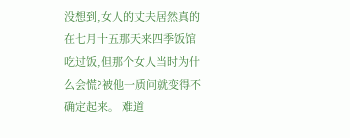没想到,女人的丈夫居然真的在七月十五那天来四季饭馆吃过饭,但那个女人当时为什么会慌?被他一质问就变得不确定起来。 难道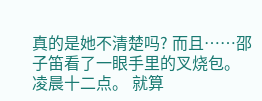真的是她不清楚吗? 而且……邵子笛看了一眼手里的叉烧包。 凌晨十二点。 就算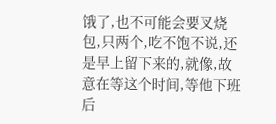饿了,也不可能会要叉烧包,只两个,吃不饱不说,还是早上留下来的,就像,故意在等这个时间,等他下班后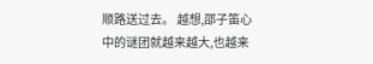顺路送过去。 越想,邵子笛心中的谜团就越来越大,也越来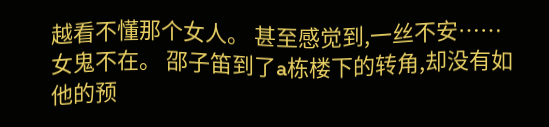越看不懂那个女人。 甚至感觉到,一丝不安…… 女鬼不在。 邵子笛到了a栋楼下的转角,却没有如他的预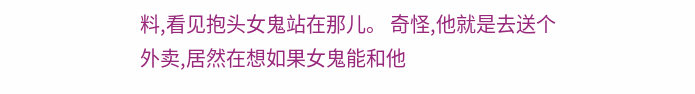料,看见抱头女鬼站在那儿。 奇怪,他就是去送个外卖,居然在想如果女鬼能和他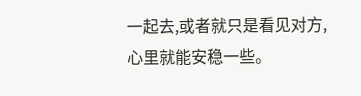一起去,或者就只是看见对方,心里就能安稳一些。